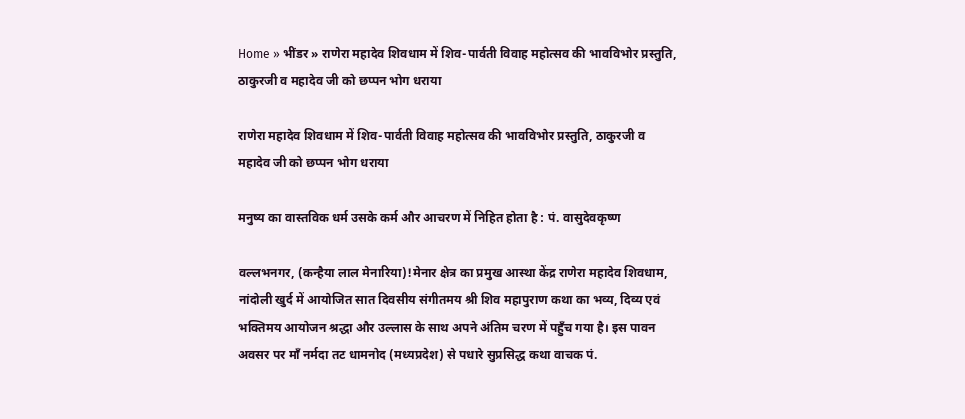Home » भींडर » राणेरा महादेव शिवधाम में शिव-पार्वती विवाह महोत्सव की भावविभोर प्रस्तुति, ठाकुरजी व महादेव जी को छप्पन भोग धराया

राणेरा महादेव शिवधाम में शिव-पार्वती विवाह महोत्सव की भावविभोर प्रस्तुति, ठाकुरजी व महादेव जी को छप्पन भोग धराया

मनुष्य का वास्तविक धर्म उसके कर्म और आचरण में निहित होता है : पं. वासुदेवकृष्ण

वल्लभनगर, (कन्हैया लाल मेनारिया)!मेनार क्षेत्र का प्रमुख आस्था केंद्र राणेरा महादेव शिवधाम, नांदोली खुर्द में आयोजित सात दिवसीय संगीतमय श्री शिव महापुराण कथा का भव्य, दिव्य एवं भक्तिमय आयोजन श्रद्धा और उल्लास के साथ अपने अंतिम चरण में पहुँच गया है। इस पावन अवसर पर माँ नर्मदा तट धामनोद (मध्यप्रदेश) से पधारे सुप्रसिद्ध कथा वाचक पं.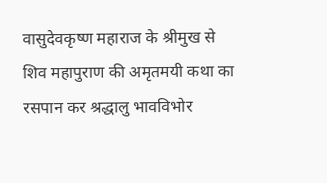वासुदेवकृष्ण महाराज के श्रीमुख से शिव महापुराण की अमृतमयी कथा का रसपान कर श्रद्धालु भावविभोर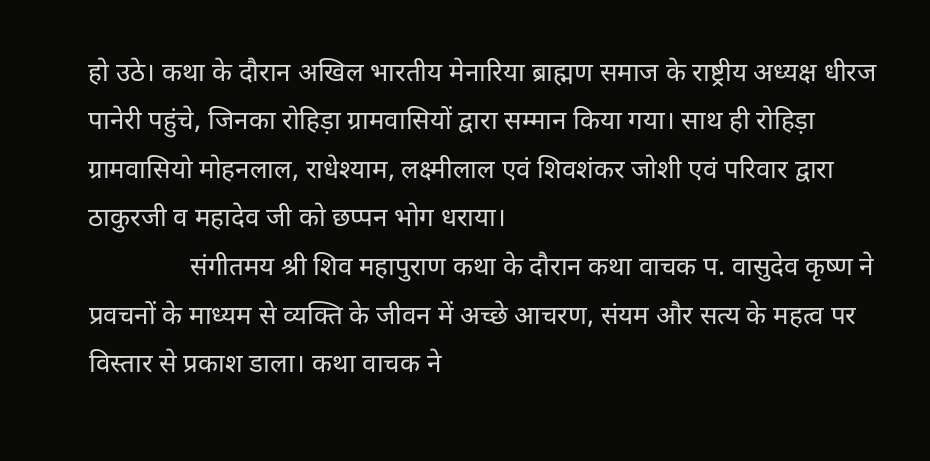हो उठे। कथा के दौरान अखिल भारतीय मेनारिया ब्राह्मण समाज के राष्ट्रीय अध्यक्ष धीरज पानेरी पहुंचे, जिनका रोहिड़ा ग्रामवासियों द्वारा सम्मान किया गया। साथ ही रोहिड़ा ग्रामवासियो मोहनलाल, राधेश्याम, लक्ष्मीलाल एवं शिवशंकर जोशी एवं परिवार द्वारा ठाकुरजी व महादेव जी को छप्पन भोग धराया।
               संगीतमय श्री शिव महापुराण कथा के दौरान कथा वाचक प. वासुदेव कृष्ण ने प्रवचनों के माध्यम से व्यक्ति के जीवन में अच्छे आचरण, संयम और सत्य के महत्व पर विस्तार से प्रकाश डाला। कथा वाचक ने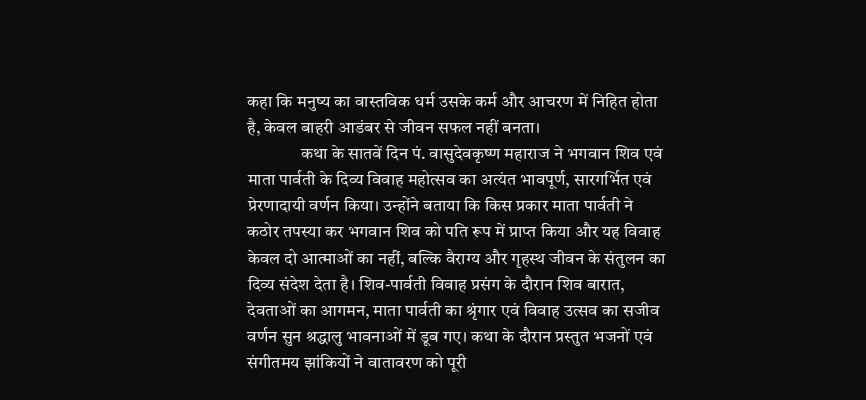कहा कि मनुष्य का वास्तविक धर्म उसके कर्म और आचरण में निहित होता है, केवल बाहरी आडंबर से जीवन सफल नहीं बनता।
               कथा के सातवें दिन पं. वासुदेवकृष्ण महाराज ने भगवान शिव एवं माता पार्वती के दिव्य विवाह महोत्सव का अत्यंत भावपूर्ण, सारगर्भित एवं प्रेरणादायी वर्णन किया। उन्होंने बताया कि किस प्रकार माता पार्वती ने कठोर तपस्या कर भगवान शिव को पति रूप में प्राप्त किया और यह विवाह केवल दो आत्माओं का नहीं, बल्कि वैराग्य और गृहस्थ जीवन के संतुलन का दिव्य संदेश देता है। शिव-पार्वती विवाह प्रसंग के दौरान शिव बारात, देवताओं का आगमन, माता पार्वती का श्रृंगार एवं विवाह उत्सव का सजीव वर्णन सुन श्रद्धालु भावनाओं में डूब गए। कथा के दौरान प्रस्तुत भजनों एवं संगीतमय झांकियों ने वातावरण को पूरी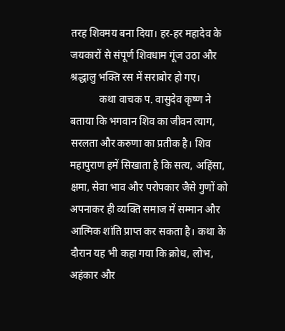तरह शिवमय बना दिया। हर-हर महादेव के जयकारों से संपूर्ण शिवधाम गूंज उठा और श्रद्धालु भक्ति रस में सराबोर हो गए।
           कथा वाचक प. वासुदेव कृष्ण ने बताया कि भगवान शिव का जीवन त्याग, सरलता और करुणा का प्रतीक है। शिव महापुराण हमें सिखाता है कि सत्य, अहिंसा, क्षमा, सेवा भाव और परोपकार जैसे गुणों को अपनाकर ही व्यक्ति समाज में सम्मान और आत्मिक शांति प्राप्त कर सकता है। कथा के दौरान यह भी कहा गया कि क्रोध, लोभ, अहंकार और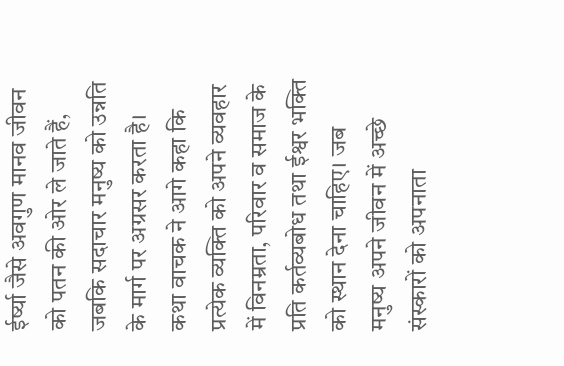ईर्ष्या जैसे अवगुण मानव जीवन को पतन की ओर ले जाते हैं, जबकि सदाचार मनुष्य को उन्नति के मार्ग पर अग्रसर करता है। कथा वाचक ने आगे कहा कि प्रत्येक व्यक्ति को अपने व्यवहार में विनम्रता, परिवार व समाज के प्रति कर्तव्यबोध तथा ईश्वर भक्ति को स्थान देना चाहिए। जब मनुष्य अपने जीवन में अच्छे संस्कारों को अपनाता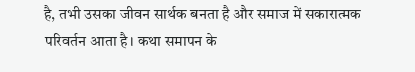है, तभी उसका जीवन सार्थक बनता है और समाज में सकारात्मक परिवर्तन आता है। कथा समापन के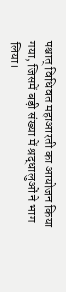पश्चात् विधिवत महाआरती का आयोजन किया गया, जिसमें बड़ी संख्या में श्रद्धालुओं ने भाग लिया।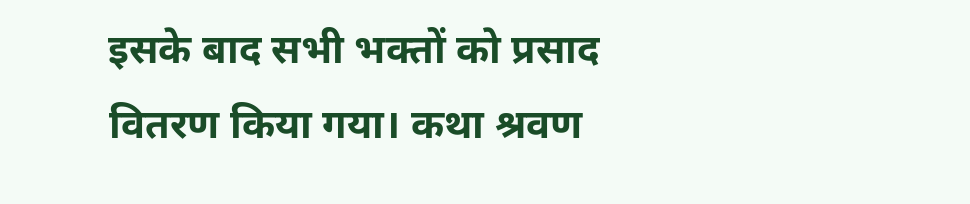इसके बाद सभी भक्तों को प्रसाद वितरण किया गया। कथा श्रवण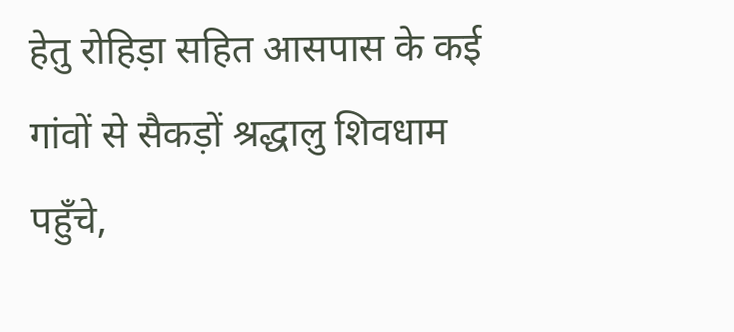हेतु रोहिड़ा सहित आसपास के कई गांवों से सैकड़ों श्रद्धालु शिवधाम पहुँचे,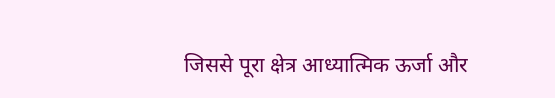जिससे पूरा क्षेत्र आध्यात्मिक ऊर्जा और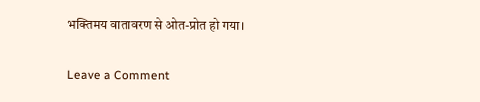भक्तिमय वातावरण से ओत-प्रोत हो गया।

Leave a Comment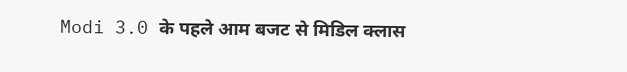Modi 3.0 के पहले आम बजट से मिडिल क्लास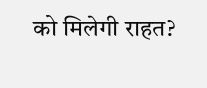को मिलेगी राहत?